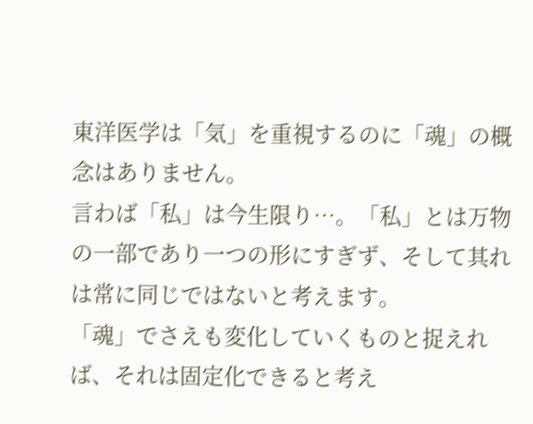東洋医学は「気」を重視するのに「魂」の概念はありません。
言わば「私」は今生限り…。「私」とは万物の一部であり一つの形にすぎず、そして其れは常に同じではないと考えます。
「魂」でさえも変化していくものと捉えれば、それは固定化できると考え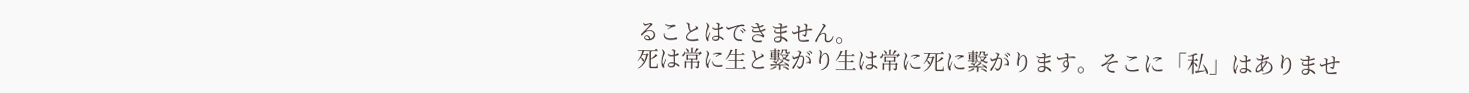ることはできません。
死は常に生と繋がり生は常に死に繋がります。そこに「私」はありませ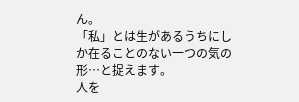ん。
「私」とは生があるうちにしか在ることのない一つの気の形…と捉えます。
人を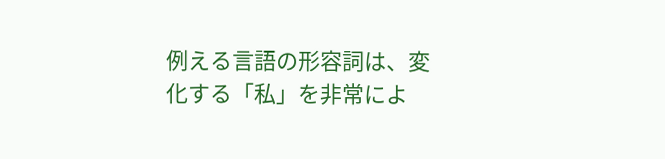例える言語の形容詞は、変化する「私」を非常によ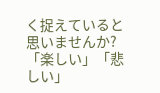く捉えていると思いませんか?
「楽しい」「悲しい」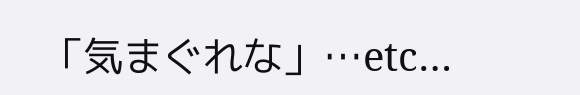「気まぐれな」…etc…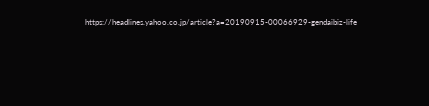https://headlines.yahoo.co.jp/article?a=20190915-00066929-gendaibiz-life